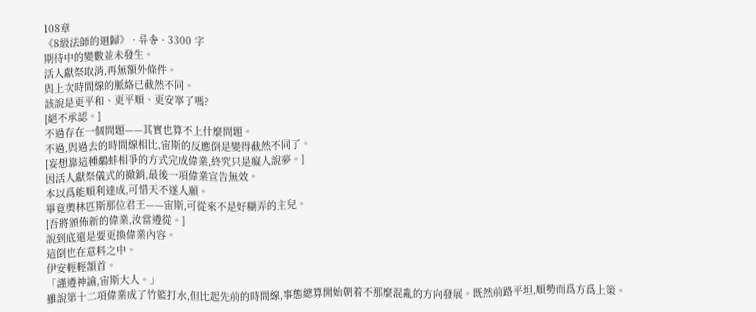108章
《8級法師的迴歸》 · 류송 · 3300 字
期待中的變數並未發生。
活人獻祭取消,再無額外條件。
與上次時間線的脈絡已截然不同。
該說是更平和、更平順、更安寧了嗎?
[絕不承認。]
不過存在一個問題——其實也算不上什麼問題。
不過,與過去的時間線相比,宙斯的反應倒是變得截然不同了。
[妄想靠這種鷸蚌相爭的方式完成偉業,終究只是癡人說夢。]
因活人獻祭儀式的撤銷,最後一項偉業宣告無效。
本以爲能順利達成,可惜天不遂人願。
畢竟奧林匹斯那位君王——宙斯,可從來不是好糊弄的主兒。
[吾將頒佈新的偉業,汝當遵從。]
說到底還是要更換偉業內容。
這倒也在意料之中。
伊安輕輕頷首。
「謹遵神諭,宙斯大人。」
雖說第十二項偉業成了竹籃打水,但比起先前的時間線,事態總算開始朝着不那麼混亂的方向發展。既然前路平坦,順勢而爲方爲上策。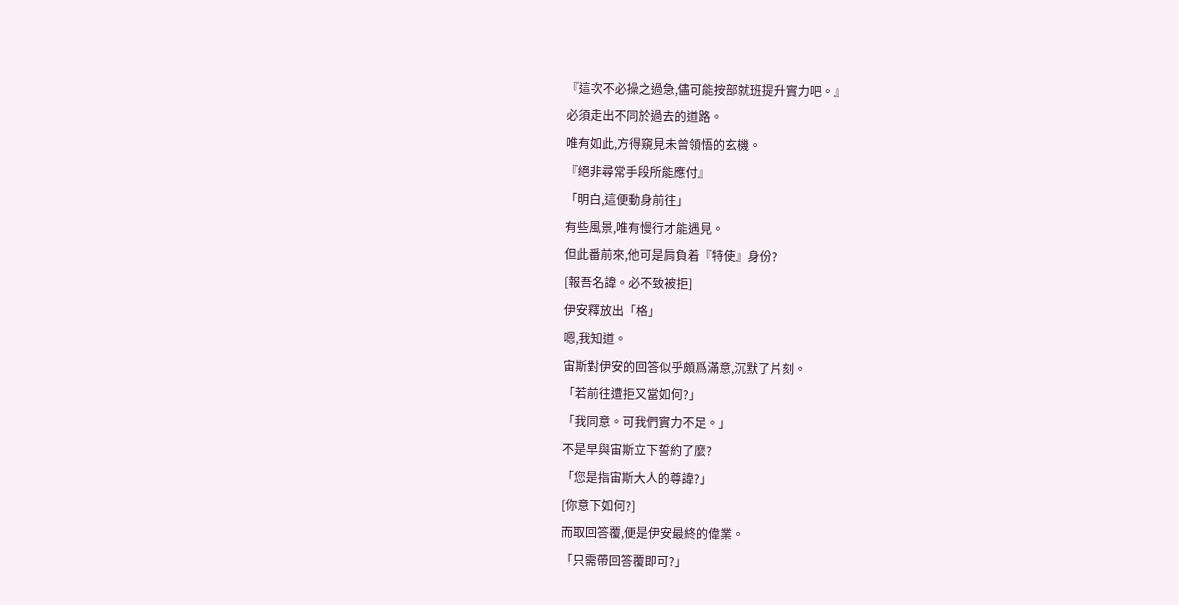『這次不必操之過急,儘可能按部就班提升實力吧。』
必須走出不同於過去的道路。
唯有如此,方得窺見未曾領悟的玄機。
『絕非尋常手段所能應付』
「明白,這便動身前往」
有些風景,唯有慢行才能遇見。
但此番前來,他可是肩負着『特使』身份?
[報吾名諱。必不致被拒]
伊安釋放出「格」
嗯,我知道。
宙斯對伊安的回答似乎頗爲滿意,沉默了片刻。
「若前往遭拒又當如何?」
「我同意。可我們實力不足。」
不是早與宙斯立下誓約了麼?
「您是指宙斯大人的尊諱?」
[你意下如何?]
而取回答覆,便是伊安最終的偉業。
「只需帶回答覆即可?」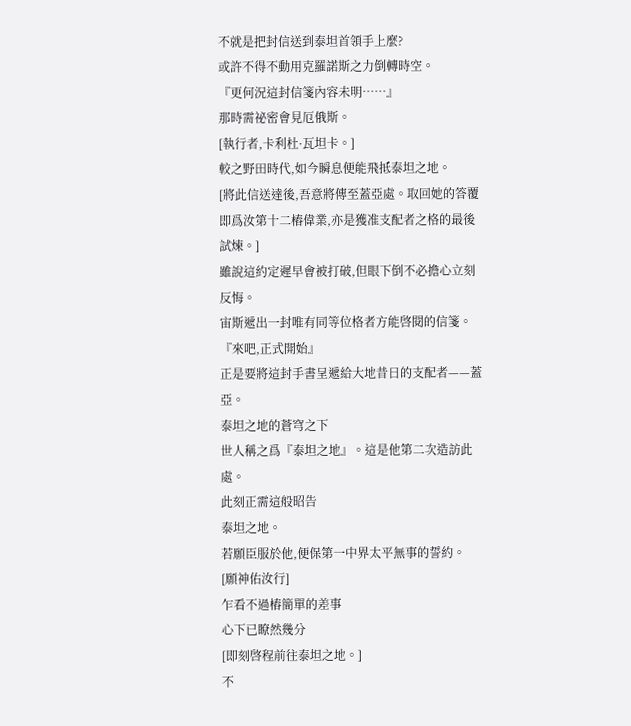不就是把封信送到泰坦首領手上麼?
或許不得不動用克羅諾斯之力倒轉時空。
『更何況這封信箋內容未明……』
那時需祕密會見厄俄斯。
[執行者,卡利杜·瓦坦卡。]
較之野田時代,如今瞬息便能飛抵泰坦之地。
[將此信送達後,吾意將傳至蓋亞處。取回她的答覆即爲汝第十二樁偉業,亦是獲准支配者之格的最後試煉。]
雖說這約定遲早會被打破,但眼下倒不必擔心立刻反悔。
宙斯遞出一封唯有同等位格者方能啓閱的信箋。
『來吧,正式開始』
正是要將這封手書呈遞給大地昔日的支配者——蓋亞。
泰坦之地的蒼穹之下
世人稱之爲『泰坦之地』。這是他第二次造訪此處。
此刻正需這般昭告
泰坦之地。
若願臣服於他,便保第一中界太平無事的誓約。
[願神佑汝行]
乍看不過樁簡單的差事
心下已瞭然幾分
[即刻啓程前往泰坦之地。]
不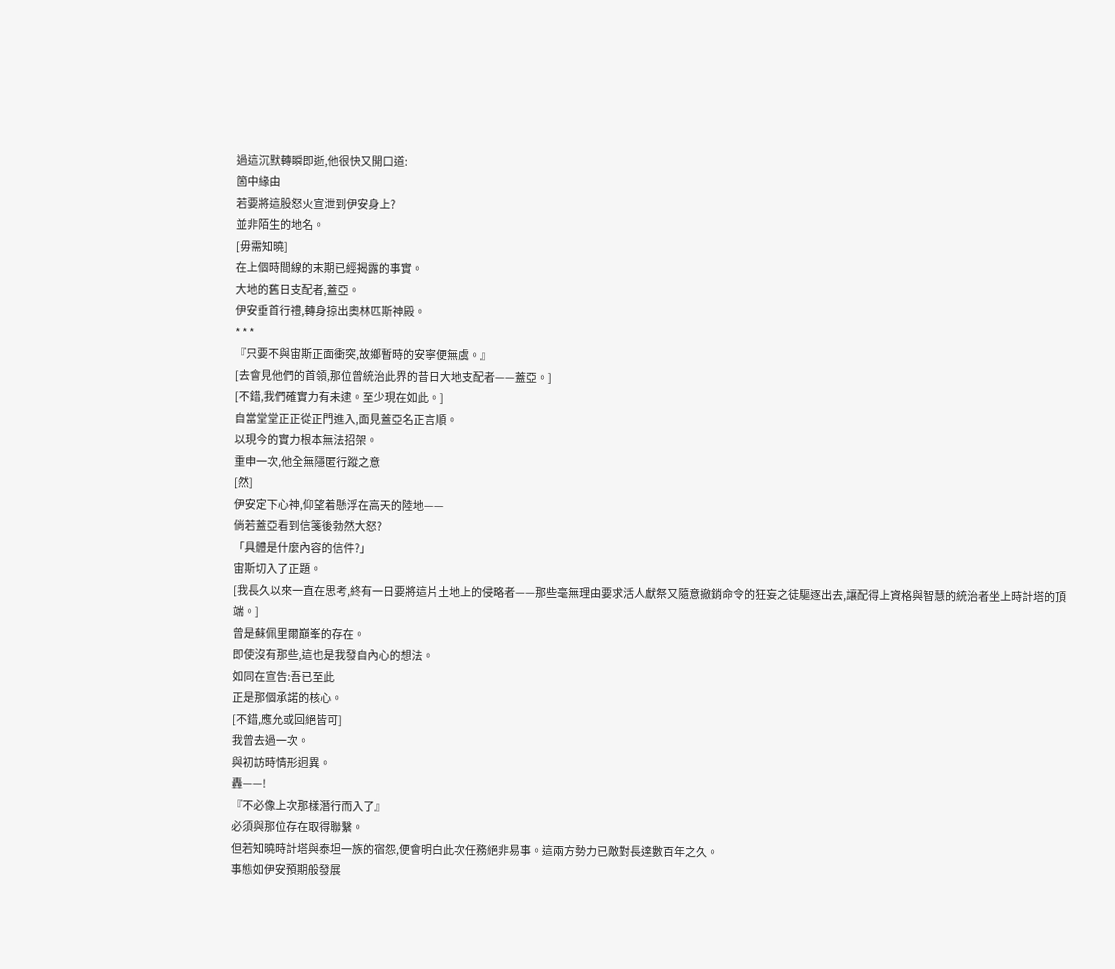過這沉默轉瞬即逝,他很快又開口道:
箇中緣由
若要將這股怒火宣泄到伊安身上?
並非陌生的地名。
[毋需知曉]
在上個時間線的末期已經揭露的事實。
大地的舊日支配者,蓋亞。
伊安垂首行禮,轉身掠出奧林匹斯神殿。
* * *
『只要不與宙斯正面衝突,故鄉暫時的安寧便無虞。』
[去會見他們的首領,那位曾統治此界的昔日大地支配者——蓋亞。]
[不錯,我們確實力有未逮。至少現在如此。]
自當堂堂正正從正門進入,面見蓋亞名正言順。
以現今的實力根本無法招架。
重申一次,他全無隱匿行蹤之意
[然]
伊安定下心神,仰望着懸浮在高天的陸地——
倘若蓋亞看到信箋後勃然大怒?
「具體是什麼內容的信件?」
宙斯切入了正題。
[我長久以來一直在思考,終有一日要將這片土地上的侵略者——那些毫無理由要求活人獻祭又隨意撤銷命令的狂妄之徒驅逐出去,讓配得上資格與智慧的統治者坐上時計塔的頂端。]
曾是蘇佩里爾巔峯的存在。
即使沒有那些,這也是我發自內心的想法。
如同在宣告:吾已至此
正是那個承諾的核心。
[不錯,應允或回絕皆可]
我曾去過一次。
與初訪時情形迥異。
轟——!
『不必像上次那樣潛行而入了』
必須與那位存在取得聯繫。
但若知曉時計塔與泰坦一族的宿怨,便會明白此次任務絕非易事。這兩方勢力已敵對長達數百年之久。
事態如伊安預期般發展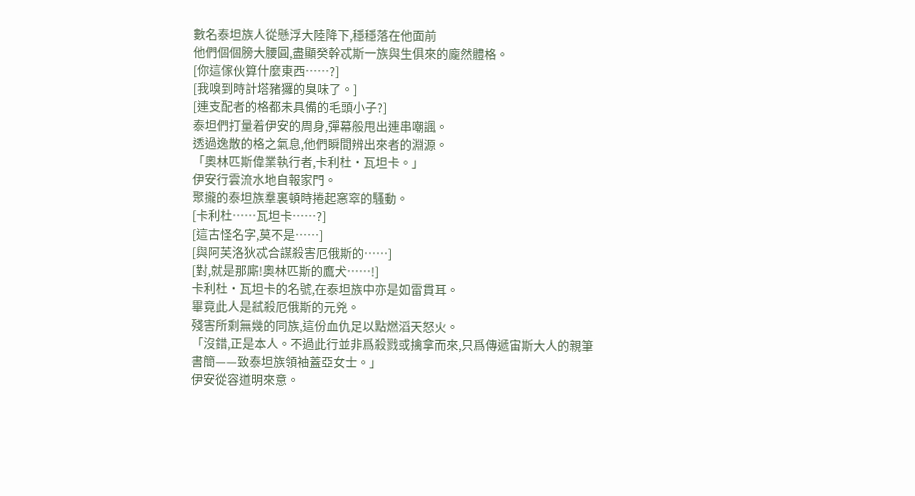數名泰坦族人從懸浮大陸降下,穩穩落在他面前
他們個個膀大腰圓,盡顯癸幹忒斯一族與生俱來的龐然體格。
[你這傢伙算什麼東西……?]
[我嗅到時計塔豬玀的臭味了。]
[連支配者的格都未具備的毛頭小子?]
泰坦們打量着伊安的周身,彈幕般甩出連串嘲諷。
透過逸散的格之氣息,他們瞬間辨出來者的淵源。
「奧林匹斯偉業執行者,卡利杜·瓦坦卡。」
伊安行雲流水地自報家門。
聚攏的泰坦族羣裏頓時捲起窸窣的騷動。
[卡利杜……瓦坦卡……?]
[這古怪名字,莫不是……]
[與阿芙洛狄忒合謀殺害厄俄斯的……]
[對,就是那廝!奧林匹斯的鷹犬……!]
卡利杜·瓦坦卡的名號,在泰坦族中亦是如雷貫耳。
畢竟此人是弒殺厄俄斯的元兇。
殘害所剩無幾的同族,這份血仇足以點燃滔天怒火。
「沒錯,正是本人。不過此行並非爲殺戮或擒拿而來,只爲傳遞宙斯大人的親筆書簡——致泰坦族領袖蓋亞女士。」
伊安從容道明來意。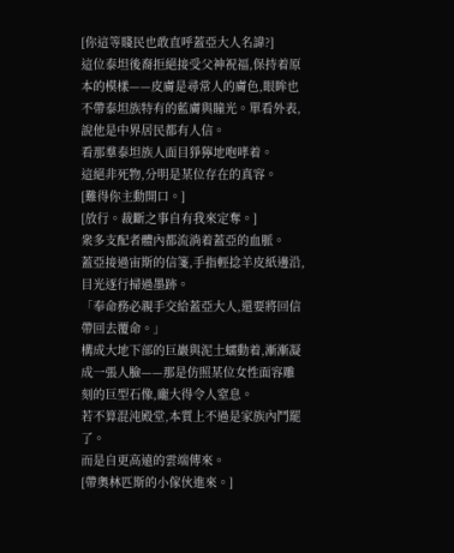[你這等賤民也敢直呼蓋亞大人名諱?]
這位泰坦後裔拒絕接受父神祝福,保持着原本的模樣——皮膚是尋常人的膚色,眼眸也不帶泰坦族特有的藍膚與瞳光。單看外表,說他是中界居民都有人信。
看那羣泰坦族人面目猙獰地咆哮着。
這絕非死物,分明是某位存在的真容。
[難得你主動開口。]
[放行。裁斷之事自有我來定奪。]
衆多支配者體內都流淌着蓋亞的血脈。
蓋亞接過宙斯的信箋,手指輕捻羊皮紙邊沿,目光逐行掃過墨跡。
「奉命務必親手交給蓋亞大人,還要將回信帶回去覆命。」
構成大地下部的巨巖與泥土蠕動着,漸漸凝成一張人臉——那是仿照某位女性面容雕刻的巨型石像,龐大得令人窒息。
若不算混沌殿堂,本質上不過是家族內鬥罷了。
而是自更高遠的雲端傳來。
[帶奧林匹斯的小傢伙進來。]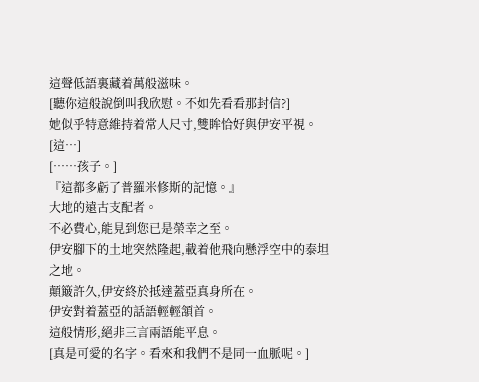這聲低語裏藏着萬般滋味。
[聽你這般說倒叫我欣慰。不如先看看那封信?]
她似乎特意維持着常人尺寸,雙眸恰好與伊安平視。
[這…]
[……孩子。]
『這都多虧了普羅米修斯的記憶。』
大地的遠古支配者。
不必費心,能見到您已是榮幸之至。
伊安腳下的土地突然隆起,載着他飛向懸浮空中的泰坦之地。
顛簸許久,伊安終於抵達蓋亞真身所在。
伊安對着蓋亞的話語輕輕頷首。
這般情形,絕非三言兩語能平息。
[真是可愛的名字。看來和我們不是同一血脈呢。]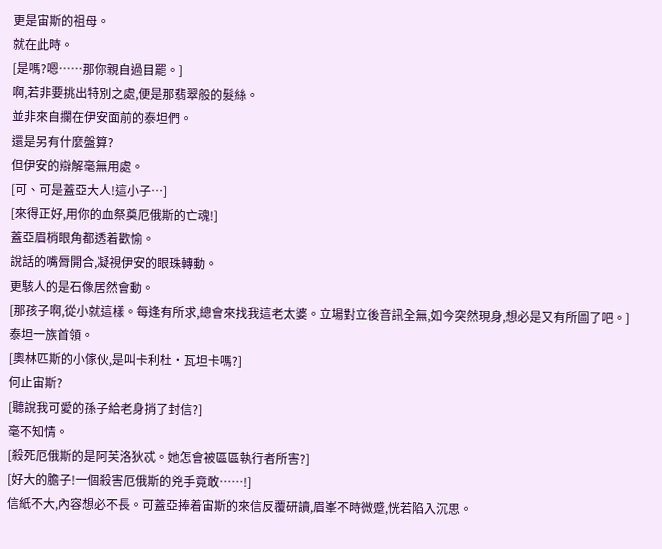更是宙斯的祖母。
就在此時。
[是嗎?嗯……那你親自過目罷。]
啊,若非要挑出特別之處,便是那翡翠般的髮絲。
並非來自攔在伊安面前的泰坦們。
還是另有什麼盤算?
但伊安的辯解毫無用處。
[可、可是蓋亞大人!這小子…]
[來得正好,用你的血祭奠厄俄斯的亡魂!]
蓋亞眉梢眼角都透着歡愉。
說話的嘴脣開合,凝視伊安的眼珠轉動。
更駭人的是石像居然會動。
[那孩子啊,從小就這樣。每逢有所求,總會來找我這老太婆。立場對立後音訊全無,如今突然現身,想必是又有所圖了吧。]
泰坦一族首領。
[奧林匹斯的小傢伙,是叫卡利杜·瓦坦卡嗎?]
何止宙斯?
[聽說我可愛的孫子給老身捎了封信?]
毫不知情。
[殺死厄俄斯的是阿芙洛狄忒。她怎會被區區執行者所害?]
[好大的膽子!一個殺害厄俄斯的兇手竟敢……!]
信紙不大,內容想必不長。可蓋亞捧着宙斯的來信反覆研讀,眉峯不時微蹙,恍若陷入沉思。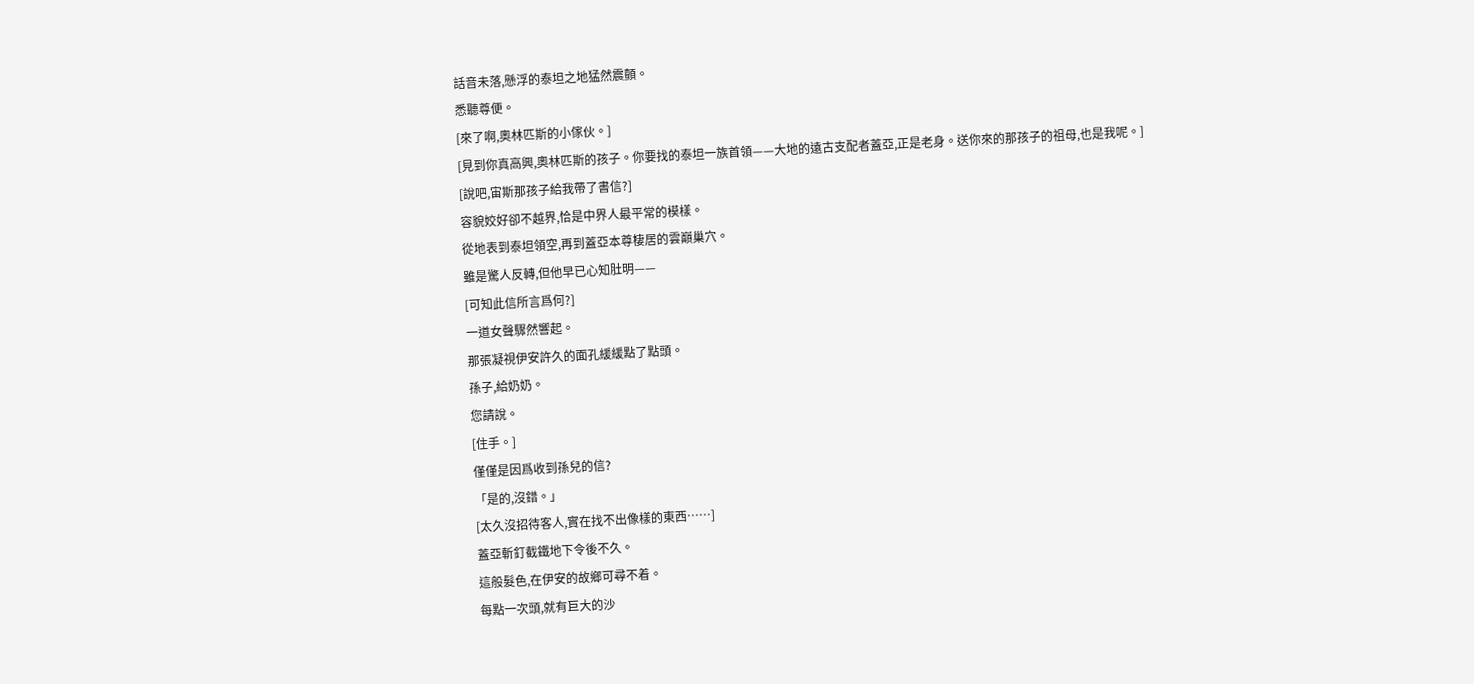話音未落,懸浮的泰坦之地猛然震顫。
悉聽尊便。
[來了啊,奧林匹斯的小傢伙。]
[見到你真高興,奧林匹斯的孩子。你要找的泰坦一族首領——大地的遠古支配者蓋亞,正是老身。送你來的那孩子的祖母,也是我呢。]
[說吧,宙斯那孩子給我帶了書信?]
容貌姣好卻不越界,恰是中界人最平常的模樣。
從地表到泰坦領空,再到蓋亞本尊棲居的雲巔巢穴。
雖是驚人反轉,但他早已心知肚明——
[可知此信所言爲何?]
一道女聲驟然響起。
那張凝視伊安許久的面孔緩緩點了點頭。
孫子,給奶奶。
您請說。
[住手。]
僅僅是因爲收到孫兒的信?
「是的,沒錯。」
[太久沒招待客人,實在找不出像樣的東西……]
蓋亞斬釘截鐵地下令後不久。
這般髮色,在伊安的故鄉可尋不着。
每點一次頭,就有巨大的沙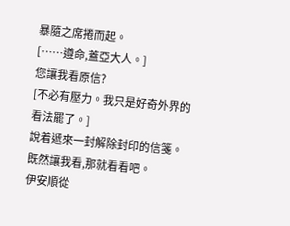暴隨之席捲而起。
[……遵命,蓋亞大人。]
您讓我看原信?
[不必有壓力。我只是好奇外界的看法罷了。]
說着遞來一封解除封印的信箋。
既然讓我看,那就看看吧。
伊安順從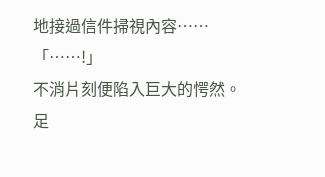地接過信件掃視內容……
「……!」
不消片刻便陷入巨大的愕然。
足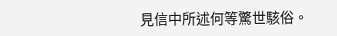見信中所述何等驚世駭俗。